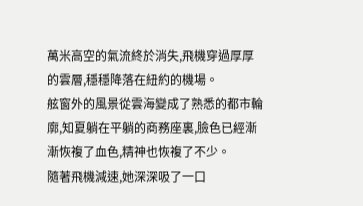萬米高空的氣流終於消失,飛機穿過厚厚的雲層,穩穩降落在紐約的機場。
舷窗外的風景從雲海變成了熟悉的都市輪廓,知夏躺在平躺的商務座裏,臉色已經漸漸恢複了血色,精神也恢複了不少。
隨著飛機減速,她深深吸了一口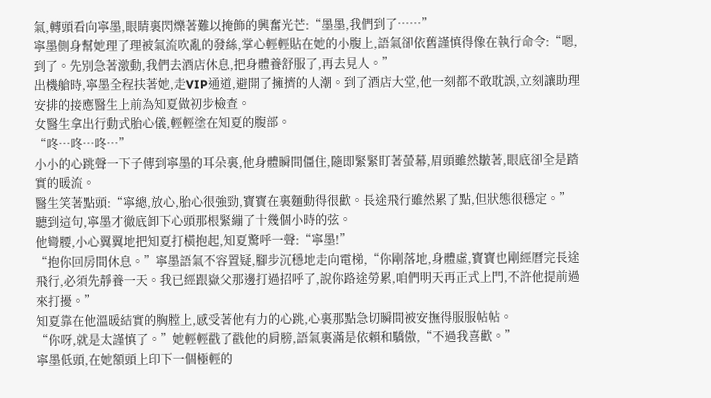氣,轉頭看向寧墨,眼睛裏閃爍著難以掩飾的興奮光芒:“墨墨,我們到了……”
寧墨側身幫她理了理被氣流吹亂的發絲,掌心輕輕貼在她的小腹上,語氣卻依舊謹慎得像在執行命令:“嗯,到了。先別急著激動,我們去酒店休息,把身體養舒服了,再去見人。”
出機艙時,寧墨全程扶著她,走VIP通道,避開了擁擠的人潮。到了酒店大堂,他一刻都不敢耽誤,立刻讓助理安排的接應醫生上前為知夏做初步檢查。
女醫生拿出行動式胎心儀,輕輕塗在知夏的腹部。
“咚…咚…咚…”
小小的心跳聲一下子傳到寧墨的耳朵裏,他身體瞬間僵住,隨即緊緊盯著螢幕,眉頭雖然皺著,眼底卻全是踏實的暖流。
醫生笑著點頭:“寧總,放心,胎心很強勁,寶寶在裏麵動得很歡。長途飛行雖然累了點,但狀態很穩定。”
聽到這句,寧墨才徹底卸下心頭那根緊繃了十幾個小時的弦。
他彎腰,小心翼翼地把知夏打橫抱起,知夏驚呼一聲:“寧墨!”
“抱你回房間休息。”寧墨語氣不容置疑,腳步沉穩地走向電梯,“你剛落地,身體虛,寶寶也剛經曆完長途飛行,必須先靜養一天。我已經跟嶽父那邊打過招呼了,說你路途勞累,咱們明天再正式上門,不許他提前過來打擾。”
知夏靠在他溫暖結實的胸膛上,感受著他有力的心跳,心裏那點急切瞬間被安撫得服服帖帖。
“你呀,就是太謹慎了。”她輕輕戳了戳他的肩膀,語氣裏滿是依賴和驕傲,“不過我喜歡。”
寧墨低頭,在她額頭上印下一個極輕的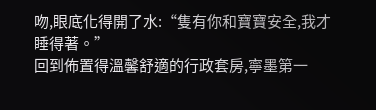吻,眼底化得開了水:“隻有你和寶寶安全,我才睡得著。”
回到佈置得溫馨舒適的行政套房,寧墨第一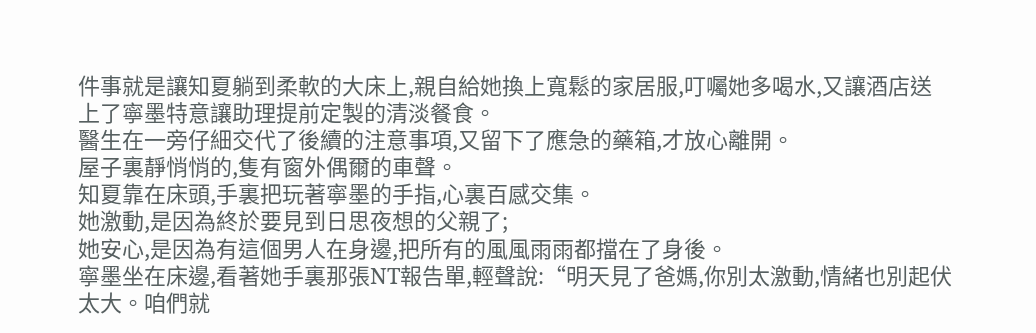件事就是讓知夏躺到柔軟的大床上,親自給她換上寬鬆的家居服,叮囑她多喝水,又讓酒店送上了寧墨特意讓助理提前定製的清淡餐食。
醫生在一旁仔細交代了後續的注意事項,又留下了應急的藥箱,才放心離開。
屋子裏靜悄悄的,隻有窗外偶爾的車聲。
知夏靠在床頭,手裏把玩著寧墨的手指,心裏百感交集。
她激動,是因為終於要見到日思夜想的父親了;
她安心,是因為有這個男人在身邊,把所有的風風雨雨都擋在了身後。
寧墨坐在床邊,看著她手裏那張NT報告單,輕聲說:“明天見了爸媽,你別太激動,情緒也別起伏太大。咱們就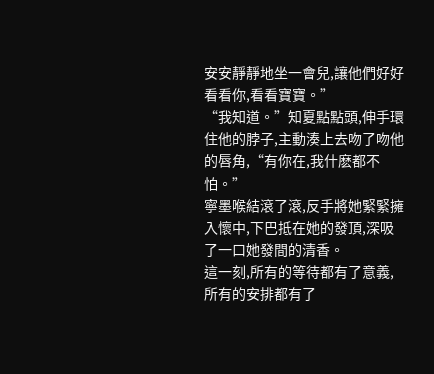安安靜靜地坐一會兒,讓他們好好看看你,看看寶寶。”
“我知道。”知夏點點頭,伸手環住他的脖子,主動湊上去吻了吻他的唇角,“有你在,我什麽都不怕。”
寧墨喉結滾了滾,反手將她緊緊擁入懷中,下巴抵在她的發頂,深吸了一口她發間的清香。
這一刻,所有的等待都有了意義,所有的安排都有了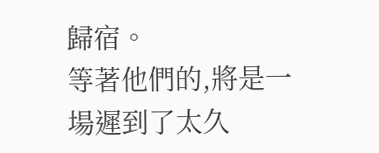歸宿。
等著他們的,將是一場遲到了太久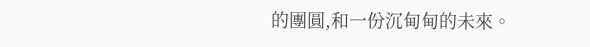的團圓,和一份沉甸甸的未來。